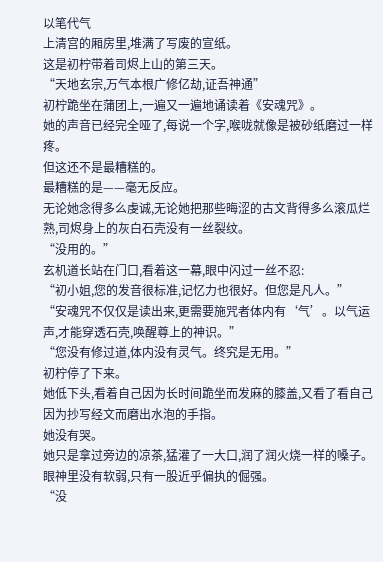以笔代气
上清宫的厢房里,堆满了写废的宣纸。
这是初柠带着司烬上山的第三天。
“天地玄宗,万气本根广修亿劫,证吾神通”
初柠跪坐在蒲团上,一遍又一遍地诵读着《安魂咒》。
她的声音已经完全哑了,每说一个字,喉咙就像是被砂纸磨过一样疼。
但这还不是最糟糕的。
最糟糕的是——毫无反应。
无论她念得多么虔诚,无论她把那些晦涩的古文背得多么滚瓜烂熟,司烬身上的灰白石壳没有一丝裂纹。
“没用的。”
玄机道长站在门口,看着这一幕,眼中闪过一丝不忍:
“初小姐,您的发音很标准,记忆力也很好。但您是凡人。”
“安魂咒不仅仅是读出来,更需要施咒者体内有‘气’。以气运声,才能穿透石壳,唤醒尊上的神识。”
“您没有修过道,体内没有灵气。终究是无用。”
初柠停了下来。
她低下头,看着自己因为长时间跪坐而发麻的膝盖,又看了看自己因为抄写经文而磨出水泡的手指。
她没有哭。
她只是拿过旁边的凉茶,猛灌了一大口,润了润火烧一样的嗓子。
眼神里没有软弱,只有一股近乎偏执的倔强。
“没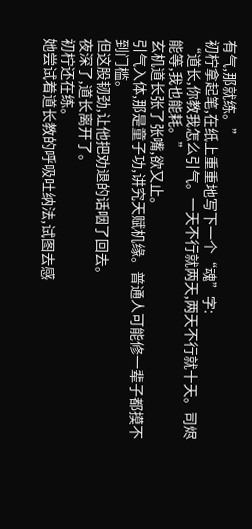有气,那就练。”
初柠拿起笔,在纸上重重地写下一个“魂”字:
“道长,你教我怎么引气。一天不行就两天,两天不行就十天。司烬能等,我也能耗。”
玄机道长张了张嘴,欲又止。
引气入体,那是童子功,讲究天赋机缘。普通人可能修一辈子都摸不到门槛。
但这股韧劲,让他把劝退的话咽了回去。
夜深了,道长离开了。
初柠还在练。
她尝试着道长教的呼吸吐纳法,试图去感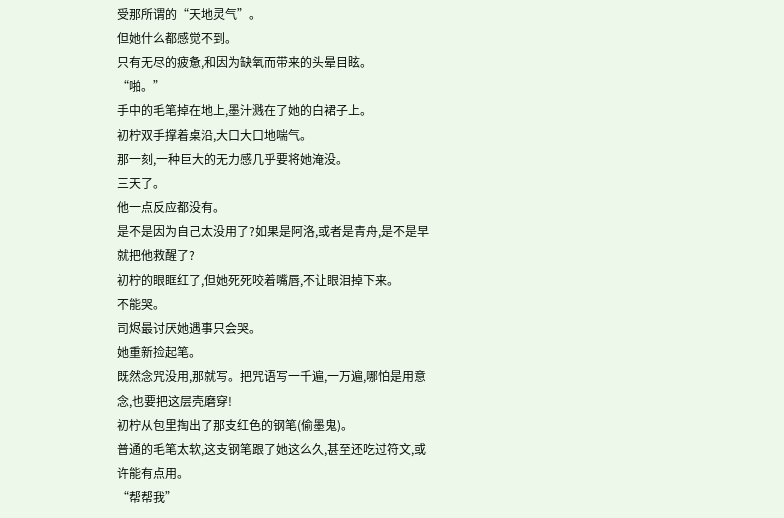受那所谓的“天地灵气”。
但她什么都感觉不到。
只有无尽的疲惫,和因为缺氧而带来的头晕目眩。
“啪。”
手中的毛笔掉在地上,墨汁溅在了她的白裙子上。
初柠双手撑着桌沿,大口大口地喘气。
那一刻,一种巨大的无力感几乎要将她淹没。
三天了。
他一点反应都没有。
是不是因为自己太没用了?如果是阿洛,或者是青舟,是不是早就把他救醒了?
初柠的眼眶红了,但她死死咬着嘴唇,不让眼泪掉下来。
不能哭。
司烬最讨厌她遇事只会哭。
她重新捡起笔。
既然念咒没用,那就写。把咒语写一千遍,一万遍,哪怕是用意念,也要把这层壳磨穿!
初柠从包里掏出了那支红色的钢笔(偷墨鬼)。
普通的毛笔太软,这支钢笔跟了她这么久,甚至还吃过符文,或许能有点用。
“帮帮我”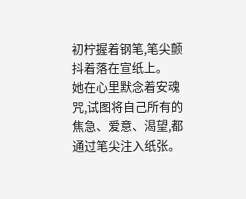初柠握着钢笔,笔尖颤抖着落在宣纸上。
她在心里默念着安魂咒,试图将自己所有的焦急、爱意、渴望,都通过笔尖注入纸张。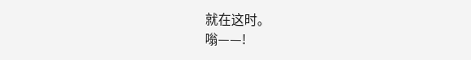就在这时。
嗡——!